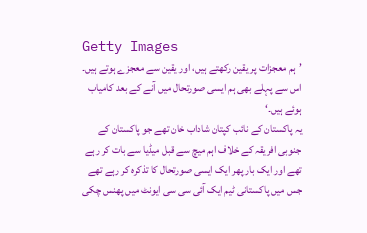Getty Images
’ہم معجزات پر یقین رکھتے ہیں، اور یقین سے معجزے ہوتے ہیں۔ اس سے پہلے بھی ہم ایسی صورتحال میں آنے کے بعد کامیاب ہوئے ہیں۔‘
یہ پاکستان کے نائب کپتان شاداب خان تھے جو پاکستان کے جنوبی افریقہ کے خلاف اہم میچ سے قبل میڈیا سے بات کر رہے تھے اور ایک بار پھر ایک ایسی صورتحال کا تذکرہ کر رہے تھے جس میں پاکستانی ٹیم ایک آئی سی سی ایونٹ میں پھنس چکی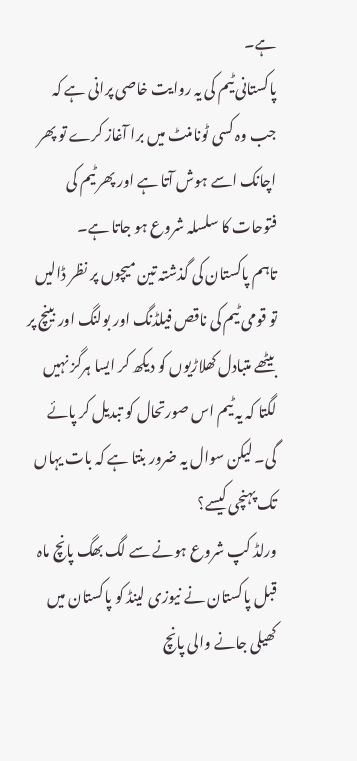ہے۔
پاکستانی ٹیم کی یہ روایت خاصی پرانی ہے کہ جب وہ کسی ٹونامنٹ میں برا آغاز کرے تو پھر اچانک اسے ہوش آتا ہے اور پھر ٹیم کی فتوحات کا سلسلہ شروع ہو جاتا ہے۔
تاہم پاکستان کی گذشتہ تین میچوں پر نظر ڈالیں تو قومی ٹیم کی ناقص فیلڈنگ اور بولنگ اور بینچ پر بیٹھے متبادل کھلاڑیوں کو دیکھ کر ایسا ہرگز نہیں لگتا کہ یہ ٹیم اس صورتحال کو تبدیل کر پائے گی۔ لیکن سوال یہ ضرور بنتا ہے کہ بات یہاں تک پہنچی کیسے؟
ورلڈ کپ شروع ہونے سے لگ بھگ پانچ ماہ قبل پاکستان نے نیوزی لینڈ کو پاکستان میں کھیلی جانے والی پانچ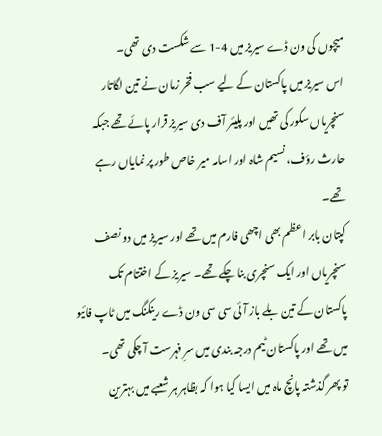میچوں کی ون ڈے سیریز میں 4-1 سے شکست دی تھی۔
اس سیریز میں پاکستان کے لیے سب فخر زمان نے تین لگاتار سنچریاں سکور کی تھیں اور پلیئر آف دی سیریز قرار پائے تھے جبکہ حارث رؤف، نسیم شاہ اور اسامہ میر خاص طور پر نمایاں رہے تھے۔
کپتان بابر اعظم بھی اچھی فارم میں تھے اور سیریز میں دو نصف سنچریاں اور ایک سنچری بنا چکے تھے۔ سیریز کے اختتام تک پاکستان کے تین بلے باز آئی سی سی ون ڈے رینکنگ میں ٹاپ فائیو میں تھے اور پاکستان ٹیم درجہ بندی میں سرِ فہرست آ چکی تھی۔
تو پھر گذشتہ پانچ ماہ میں ایسا کیا ہوا کہ بظاہر ہر شعبے میں بہترین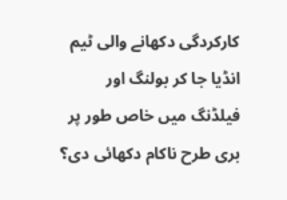کارکردگی دکھانے والی ٹیم انڈیا جا کر بولنگ اور فیلڈنگ میں خاص طور پر بری طرح ناکام دکھائی دی؟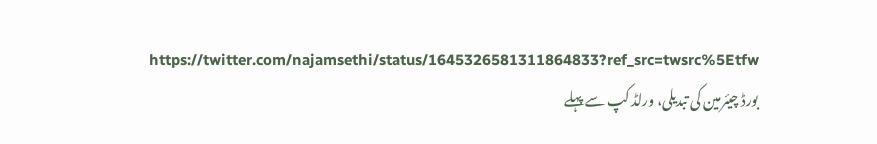https://twitter.com/najamsethi/status/1645326581311864833?ref_src=twsrc%5Etfw
بورڈ چیئرمین کی تبدیلی، ورلڈ کپ سے پہلے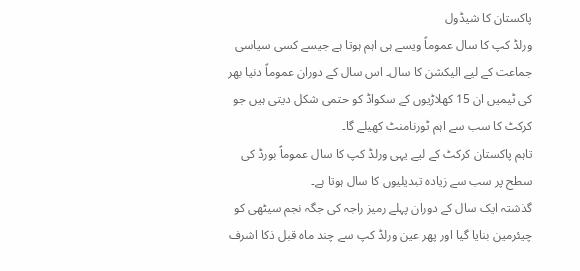پاکستان کا شیڈول
ورلڈ کپ کا سال عموماً ویسے ہی اہم ہوتا ہے جیسے کسی سیاسی جماعت کے لیے الیکشن کا سال۔ اس سال کے دوران عموماً دنیا بھر کی ٹیمیں ان 15 کھلاڑیوں کے سکواڈ کو حتمی شکل دیتی ہیں جو کرکٹ کا سب سے اہم ٹورنامنٹ کھیلے گا۔
تاہم پاکستان کرکٹ کے لیے یہی ورلڈ کپ کا سال عموماً بورڈ کی سطح پر سب سے زیادہ تبدیلیوں کا سال ہوتا ہے۔
گذشتہ ایک سال کے دوران پہلے رمیز راجہ کی جگہ نجم سیٹھی کو چیئرمین بنایا گیا اور پھر عین ورلڈ کپ سے چند ماہ قبل ذکا اشرف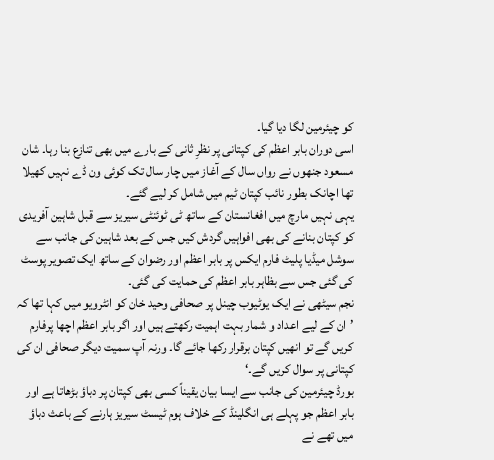کو چیئرمین لگا دیا گیا۔
اسی دوران بابر اعظم کی کپتانی پر نظرِ ثانی کے بارے میں بھی تنازع بنا رہا۔ شان مسعود جنھوں نے رواں سال کے آغاز میں چار سال تک کوئی ون ڈے نہیں کھیلا تھا اچانک بطور نائب کپتان ٹیم میں شامل کر لیے گئے۔
یہی نہیں مارچ میں افغانستان کے ساتھ ٹی ٹوئنٹی سیریز سے قبل شاہین آفریدی کو کپتان بنانے کی بھی افواہیں گردش کیں جس کے بعد شاہین کی جانب سے سوشل میڈیا پلیٹ فارم ایکس پر بابر اعظم اور رضوان کے ساتھ ایک تصویر پوسٹ کی گئی جس سے بظاہر بابر اعظم کی حمایت کی گئی۔
نجم سیٹھی نے ایک یوٹیوب چینل پر صحافی وحید خان کو انٹرویو میں کہا تھا کہ ’ان کے لیے اعداد و شمار بہت اہمیت رکھتے ہیں اور اگر بابر اعظم اچھا پرفارم کریں گے تو انھیں کپتان برقرار رکھا جائے گا۔ ورنہ آپ سمیت دیگر صحافی ان کی کپتانی پر سوال کریں گے۔‘
بورڈ چیئرمین کی جانب سے ایسا بیان یقیناً کسی بھی کپتان پر دباؤ بڑھاتا ہے اور بابر اعظم جو پہلے ہی انگلینڈ کے خلاف ہوم ٹیسٹ سیریز ہارنے کے باعث دباؤ میں تھے نے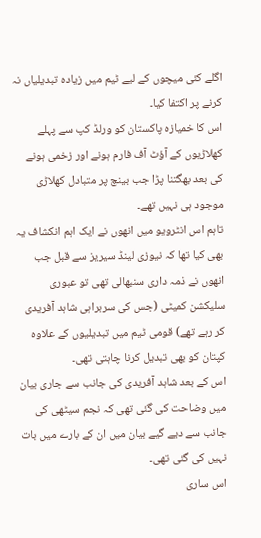اگلے کئی میچوں کے لیے ٹیم میں زیادہ تبدیلیاں نہ کرنے پر اکتفا کیا۔
اس کا خمیازہ پاکستان کو ورلڈ کپ سے پہلے کھلاڑیوں کے آؤٹ آف فارم ہونے اور زخمی ہونے کی بعد بھگتنا پڑا جب بینچ پر متبادل کھلاڑی موجود ہی نہیں تھے۔
تاہم اس انٹرویو میں انھوں نے ایک اہم انکشاف یہ بھی کیا تھا کہ نیوزی لینڈ سیریز سے قبل جب انھوں نے ذمہ داری سنبھالی تھی تو عبوری سلیکشن کمیٹی (جس کی سربراہی شاہد آفریدی کر رہے تھے) قومی ٹیم میں تبدیلیوں کے علاوہ کپتان کو بھی تبدیل کرنا چاہتی تھی۔
اس کے بعد شاہد آفریدی کی جانب سے جاری بیان میں وضاحت کی گئی تھی کہ نجم سیٹھی کی جانب سے دیے گیے بیان میں ان کے بارے میں بات نہیں کی گئی تھی۔
اس ساری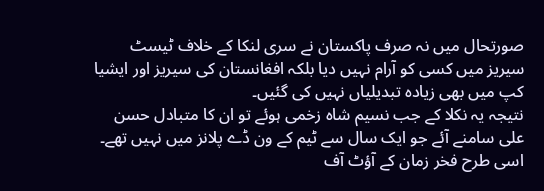صورتحال میں نہ صرف پاکستان نے سری لنکا کے خلاف ٹیسٹ سیریز میں کسی کو آرام نہیں دیا بلکہ افغانستان کی سیریز اور ایشیا کپ میں بھی زیادہ تبدیلیاں نہیں کی گئیں۔
نتیجہ یہ نکلا کے جب نسیم شاہ زخمی ہوئے تو ان کا متبادل حسن علی سامنے آئے جو ایک سال سے ٹیم کے ون ڈے پلانز میں نہیں تھے۔ اسی طرح فخر زمان کے آؤٹ آف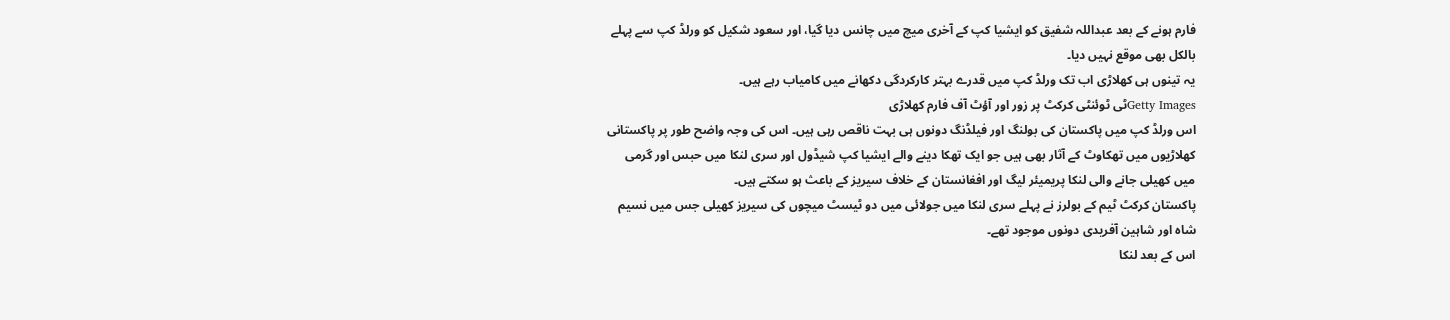فارم ہونے کے بعد عبداللہ شفیق کو ایشیا کپ کے آخری میچ میں چانس دیا گیا، اور سعود شکیل کو ورلڈ کپ سے پہلے بالکل بھی موقع نہیں دیا۔
یہ تینوں ہی کھلاڑی اب تک ورلڈ کپ میں قدرے بہتر کارکردگی دکھانے میں کامیاب رہے ہیں۔
Getty Imagesٹی ٹوئنٹی کرکٹ پر زور اور آؤٹ آف فارم کھلاڑی
اس ورلڈ کپ میں پاکستان کی بولنگ اور فیلڈنگ دونوں ہی بہت ناقص رہی ہیں۔ اس کی وجہ واضح طور پر پاکستانی کھلاڑیوں میں تھکاوٹ کے آثار بھی ہیں جو ایک تھکا دینے والے ایشیا کپ شیڈول اور سری لنکا میں حبس اور گرمی میں کھیلی جانے والی لنکا پریمیئر لیگ اور افغانستان کے خلاف سیریز کے باعث ہو سکتے ہیں۔
پاکستان کرکٹ ٹیم کے بولرز نے پہلے سری لنکا میں جولائی میں دو ٹیسٹ میچوں کی سیریز کھیلی جس میں نسیم شاہ اور شاہین آفریدی دونوں موجود تھے۔
اس کے بعد لنکا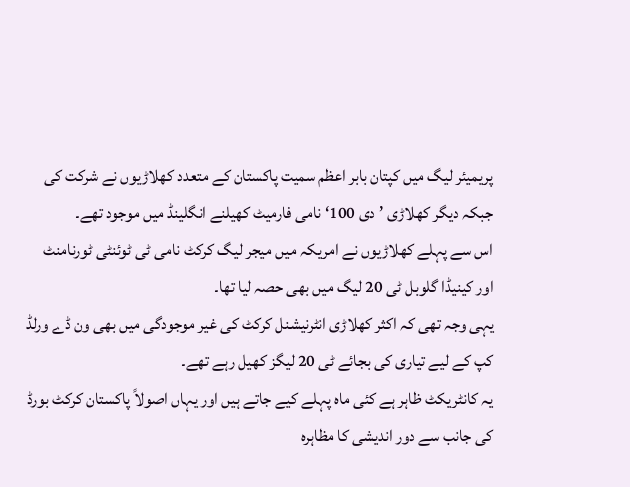پریمیئر لیگ میں کپتان بابر اعظم سمیت پاکستان کے متعدد کھلاڑیوں نے شرکت کی جبکہ دیگر کھلاڑی ’دی 100‘ نامی فارمیٹ کھیلنے انگلینڈ میں موجود تھے۔
اس سے پہلے کھلاڑیوں نے امریکہ میں میجر لیگ کرکٹ نامی ٹی ٹوئنٹی ٹورنامنٹ اور کینیڈا گلوبل ٹی 20 لیگ میں بھی حصہ لیا تھا۔
یہی وجہ تھی کہ اکثر کھلاڑی انٹرنیشنل کرکٹ کی غیر موجودگی میں بھی ون ڈے ورلڈ کپ کے لیے تیاری کی بجائے ٹی 20 لیگز کھیل رہے تھے۔
یہ کانٹریکٹ ظاہر ہے کئی ماہ پہلے کیے جاتے ہیں اور یہاں اصولاً پاکستان کرکٹ بورڈ کی جانب سے دور اندیشی کا مظاہرہ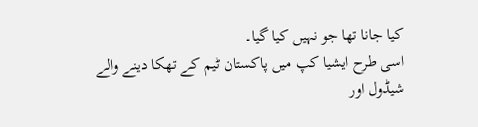کیا جانا تھا جو نہیں کیا گیا۔
اسی طرح ایشیا کپ میں پاکستان ٹیم کے تھکا دینے والے شیڈول اور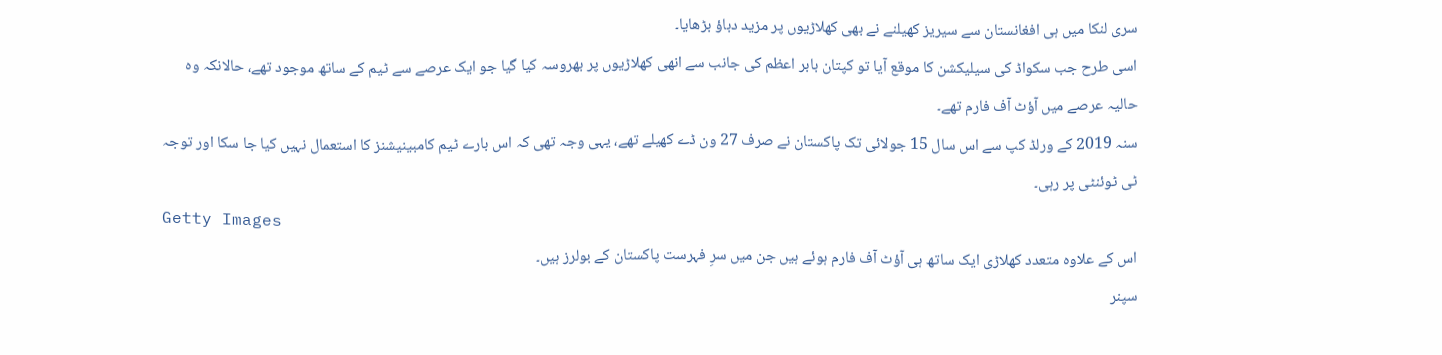سری لنکا میں ہی افغانستان سے سیریز کھیلنے نے بھی کھلاڑیوں پر مزید دباؤ بڑھایا۔
اسی طرح جب سکواڈ کی سیلیکشن کا موقع آیا تو کپتان بابر اعظم کی جانب سے انھی کھلاڑیوں پر بھروسہ کیا گیا جو ایک عرصے سے ٹیم کے ساتھ موجود تھے، حالانکہ وہ حالیہ عرصے میں آؤٹ آف فارم تھے۔
سنہ 2019 کے ورلڈ کپ سے اس سال 15 جولائی تک پاکستان نے صرف 27 ون ڈے کھیلے تھے، یہی وجہ تھی کہ اس بارے ٹیم کامبینیشنز کا استعمال نہیں کیا جا سکا اور توجہ ٹی ٹوئنٹی پر رہی۔
Getty Images
اس کے علاوہ متعدد کھلاڑی ایک ساتھ ہی آؤٹ آف فارم ہوئے ہیں جن میں سرِ فہرست پاکستان کے بولرز ہیں۔
سپنر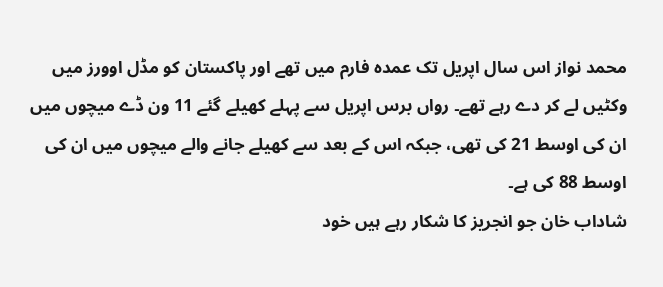محمد نواز اس سال اپریل تک عمدہ فارم میں تھے اور پاکستان کو مڈل اوورز میں وکٹیں لے کر دے رہے تھے۔ رواں برس اپریل سے پہلے کھیلے گئے 11 ون ڈے میچوں میں ان کی اوسط 21 کی تھی، جبکہ اس کے بعد سے کھیلے جانے والے میچوں میں ان کی اوسط 88 کی ہے۔
شاداب خان جو انجریز کا شکار رہے ہیں خود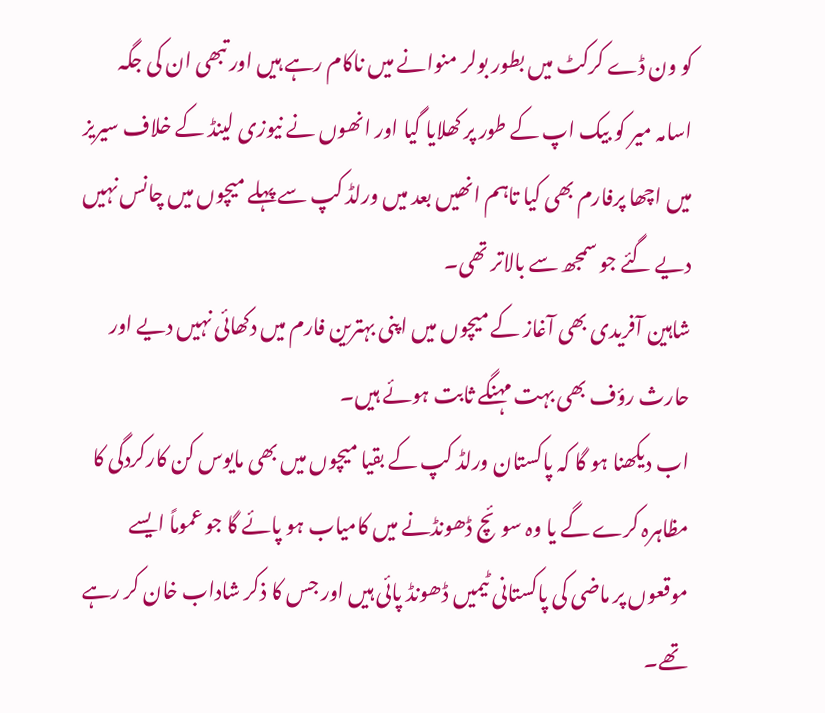کو ون ڈے کرکٹ میں بطور بولر منوانے میں ناکام رہے ہیں اور تبھی ان کی جگہ اسامہ میر کو بیک اپ کے طور پر کھلایا گیا اور انھوں نے نیوزی لینڈ کے خلاف سیریز میں اچھا پرفارم بھی کیا تاہم انھیں بعد میں ورلڈ کپ سے پہلے میچوں میں چانس نہیں دیے گئے جو سمجھ سے بالاتر تھی۔
شاہین آفریدی بھی آغاز کے میچوں میں اپنی بہترین فارم میں دکھائی نہیں دیے اور حارث رؤف بھی بہت مہنگے ثابت ہوئے ہیں۔
اب دیکھنا ہو گا کہ پاکستان ورلڈ کپ کے بقیا میچوں میں بھی مایوس کن کارکردگی کا مظاہرہ کرے گے یا وہ سوئچ ڈھونڈنے میں کامیاب ہو پائے گا جو عموماً ایسے موقعوں پر ماضی کی پاکستانی ٹیمیں ڈھونڈ پائی ہیں اور جس کا ذکر شاداب خان کر رہے تھے۔